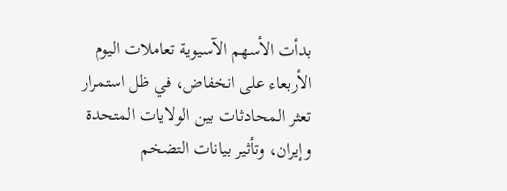بدأت الأسهم الآسيوية تعاملات اليوم الأربعاء على انخفاض، في ظل استمرار تعثر المحادثات بين الولايات المتحدة وإيران، وتأثير بيانات التضخم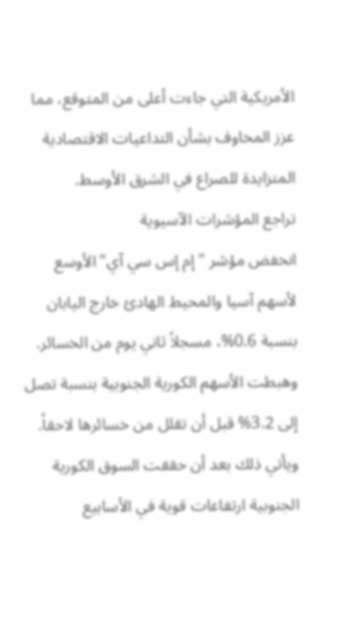الأمريكية التي جاءت أعلى من المتوقع، مما عزز المخاوف بشأن التداعيات الاقتصادية المتزايدة للصراع في الشرق الأوسط.
تراجع المؤشرات الآسيوية
انخفض مؤشر "إم إس سي آي" الأوسع لأسهم آسيا والمحيط الهادئ خارج اليابان بنسبة 0.6%، مسجلاً ثاني يوم من الخسائر. وهبطت الأسهم الكورية الجنوبية بنسبة تصل إلى 3.2% قبل أن تقلل من خسائرها لاحقاً. ويأتي ذلك بعد أن حققت السوق الكورية الجنوبية ارتفاعات قوية في الأسابيع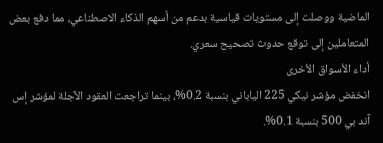الماضية ووصلت إلى مستويات قياسية بدعم من أسهم الذكاء الاصطناعي، مما دفع بعض المتعاملين إلى توقع حدوث تصحيح سعري.
أداء الأسواق الأخرى
انخفض مؤشر نيكي 225 الياباني بنسبة 0.2%، بينما تراجعت العقود الآجلة لمؤشر إس آند بي 500 بنسبة 0.1%.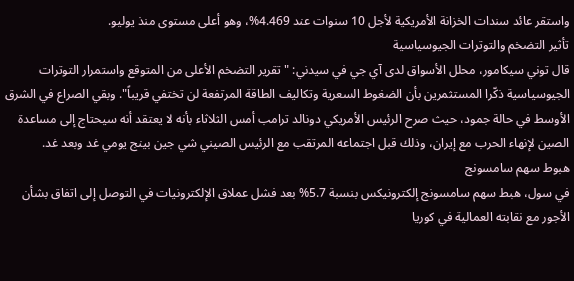واستقر عائد سندات الخزانة الأمريكية لأجل 10 سنوات عند 4.469%، وهو أعلى مستوى منذ يوليو.
تأثير التضخم والتوترات الجيوسياسية
قال توني سيكامور، محلل الأسواق لدى آي جي في سيدني: "تقرير التضخم الأعلى من المتوقع واستمرار التوترات الجيوسياسية ذكّرا المستثمرين بأن الضغوط السعرية وتكاليف الطاقة المرتفعة لن تختفي قريباً". وبقي الصراع في الشرق الأوسط في حالة جمود، حيث صرح الرئيس الأمريكي دونالد ترامب أمس الثلاثاء بأنه لا يعتقد أنه سيحتاج إلى مساعدة الصين لإنهاء الحرب مع إيران، وذلك قبل اجتماعه المرتقب مع الرئيس الصيني شي جين بينج يومي غد وبعد غد.
هبوط سهم سامسونج
في سول، هبط سهم سامسونج إلكترونيكس بنسبة 5.7% بعد فشل عملاق الإلكترونيات في التوصل إلى اتفاق بشأن الأجور مع نقابته العمالية في كوريا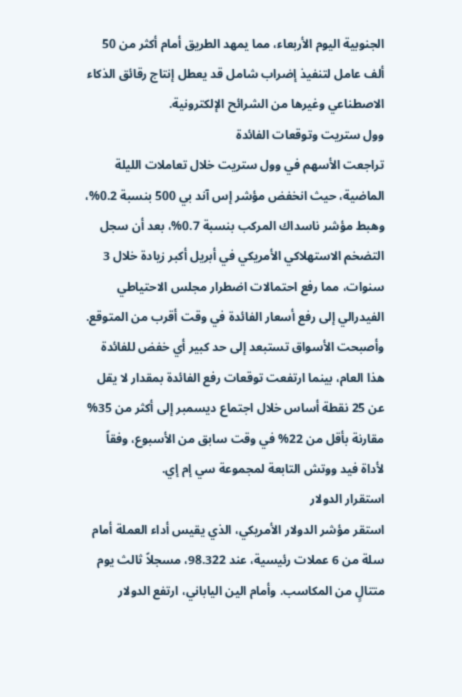الجنوبية اليوم الأربعاء، مما يمهد الطريق أمام أكثر من 50 ألف عامل لتنفيذ إضراب شامل قد يعطل إنتاج رقائق الذكاء الاصطناعي وغيرها من الشرائح الإلكترونية.
وول ستريت وتوقعات الفائدة
تراجعت الأسهم في وول ستريت خلال تعاملات الليلة الماضية، حيث انخفض مؤشر إس آند بي 500 بنسبة 0.2%، وهبط مؤشر ناسداك المركب بنسبة 0.7%، بعد أن سجل التضخم الاستهلاكي الأمريكي في أبريل أكبر زيادة خلال 3 سنوات، مما رفع احتمالات اضطرار مجلس الاحتياطي الفيدرالي إلى رفع أسعار الفائدة في وقت أقرب من المتوقع. وأصبحت الأسواق تستبعد إلى حد كبير أي خفض للفائدة هذا العام، بينما ارتفعت توقعات رفع الفائدة بمقدار لا يقل عن 25 نقطة أساس خلال اجتماع ديسمبر إلى أكثر من 35% مقارنة بأقل من 22% في وقت سابق من الأسبوع، وفقاً لأداة فيد ووتش التابعة لمجموعة سي إم إي.
استقرار الدولار
استقر مؤشر الدولار الأمريكي، الذي يقيس أداء العملة أمام سلة من 6 عملات رئيسية، عند 98.322، مسجلاً ثالث يوم متتالٍ من المكاسب. وأمام الين الياباني، ارتفع الدولار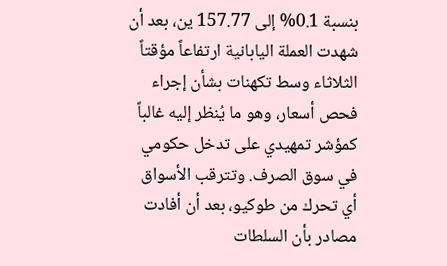بنسبة 0.1% إلى 157.77 ين، بعد أن شهدت العملة اليابانية ارتفاعاً مؤقتاً الثلاثاء وسط تكهنات بشأن إجراء فحص أسعار، وهو ما يُنظر إليه غالباً كمؤشر تمهيدي على تدخل حكومي في سوق الصرف. وتترقب الأسواق أي تحرك من طوكيو، بعد أن أفادت مصادر بأن السلطات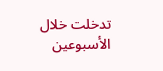تدخلت خلال الأسبوعين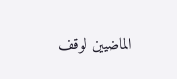الماضيين لوقف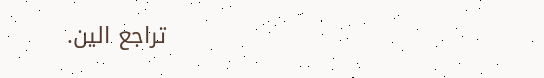تراجع الين.